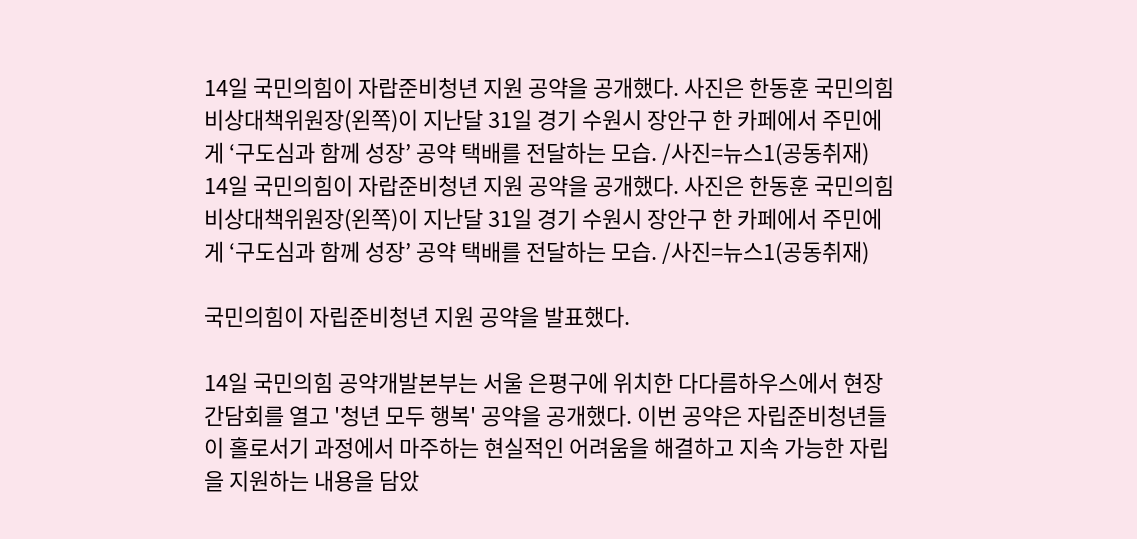14일 국민의힘이 자랍준비청년 지원 공약을 공개했다. 사진은 한동훈 국민의힘 비상대책위원장(왼쪽)이 지난달 31일 경기 수원시 장안구 한 카페에서 주민에게 ‘구도심과 함께 성장’ 공약 택배를 전달하는 모습. /사진=뉴스1(공동취재)
14일 국민의힘이 자랍준비청년 지원 공약을 공개했다. 사진은 한동훈 국민의힘 비상대책위원장(왼쪽)이 지난달 31일 경기 수원시 장안구 한 카페에서 주민에게 ‘구도심과 함께 성장’ 공약 택배를 전달하는 모습. /사진=뉴스1(공동취재)

국민의힘이 자립준비청년 지원 공약을 발표했다.

14일 국민의힘 공약개발본부는 서울 은평구에 위치한 다다름하우스에서 현장간담회를 열고 '청년 모두 행복' 공약을 공개했다. 이번 공약은 자립준비청년들이 홀로서기 과정에서 마주하는 현실적인 어려움을 해결하고 지속 가능한 자립을 지원하는 내용을 담았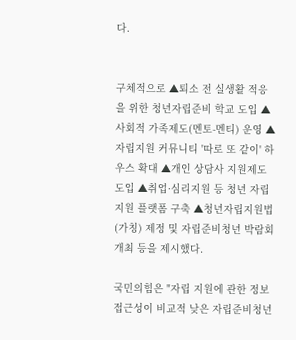다.


구체적으로 ▲퇴소 전 실생활 적응을 위한 청년자립준비 학교 도입 ▲사회적 가족제도(멘토-멘티) 운영 ▲자립지원 커뮤니티 '따로 또 같이' 하우스 확대 ▲개인 상담사 지원제도 도입 ▲취업·심리지원 등 청년 자립지원 플랫폼 구축 ▲청년자립지원법(가칭) 제정 및 자립준비청년 박람회 개최 등을 제시했다.

국민의힘은 "자립 지원에 관한 정보 접근성이 비교적 낮은 자립준비청년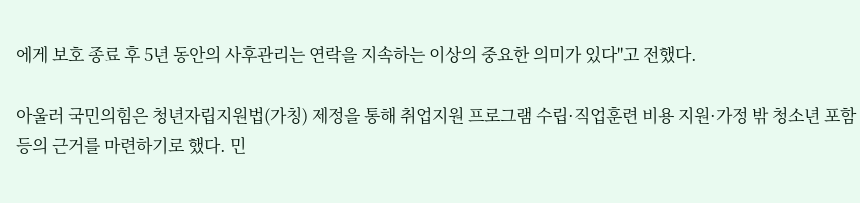에게 보호 종료 후 5년 동안의 사후관리는 연락을 지속하는 이상의 중요한 의미가 있다"고 전했다.

아울러 국민의힘은 청년자립지원법(가칭) 제정을 통해 취업지원 프로그램 수립·직업훈련 비용 지원·가정 밖 청소년 포함 등의 근거를 마련하기로 했다. 민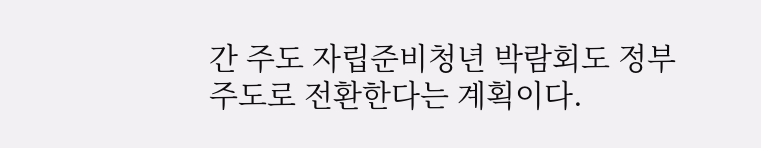간 주도 자립준비청년 박람회도 정부 주도로 전환한다는 계획이다.